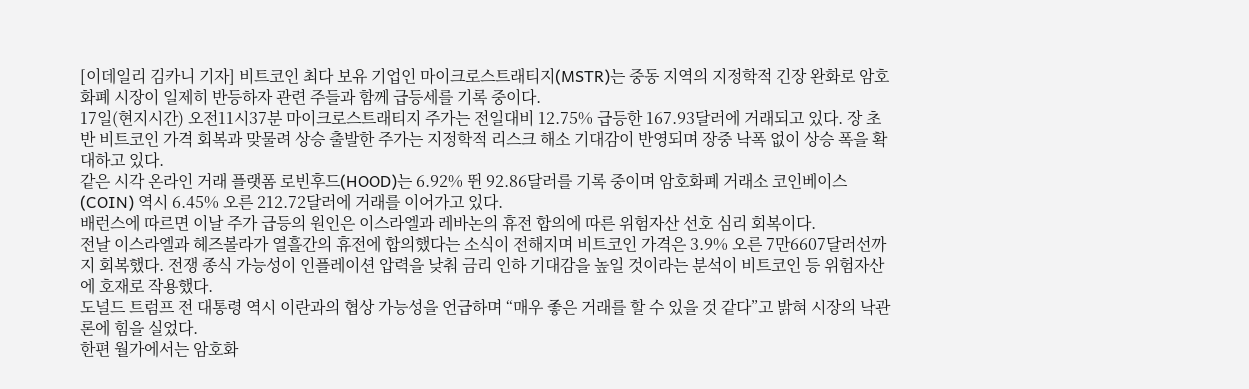[이데일리 김카니 기자] 비트코인 최다 보유 기업인 마이크로스트래티지(MSTR)는 중동 지역의 지정학적 긴장 완화로 암호화폐 시장이 일제히 반등하자 관련 주들과 함께 급등세를 기록 중이다.
17일(현지시간) 오전11시37분 마이크로스트래티지 주가는 전일대비 12.75% 급등한 167.93달러에 거래되고 있다. 장 초반 비트코인 가격 회복과 맞물려 상승 출발한 주가는 지정학적 리스크 해소 기대감이 반영되며 장중 낙폭 없이 상승 폭을 확대하고 있다.
같은 시각 온라인 거래 플랫폼 로빈후드(HOOD)는 6.92% 뛴 92.86달러를 기록 중이며 암호화폐 거래소 코인베이스(COIN) 역시 6.45% 오른 212.72달러에 거래를 이어가고 있다.
배런스에 따르면 이날 주가 급등의 원인은 이스라엘과 레바논의 휴전 합의에 따른 위험자산 선호 심리 회복이다.
전날 이스라엘과 헤즈볼라가 열흘간의 휴전에 합의했다는 소식이 전해지며 비트코인 가격은 3.9% 오른 7만6607달러선까지 회복했다. 전쟁 종식 가능성이 인플레이션 압력을 낮춰 금리 인하 기대감을 높일 것이라는 분석이 비트코인 등 위험자산에 호재로 작용했다.
도널드 트럼프 전 대통령 역시 이란과의 협상 가능성을 언급하며 “매우 좋은 거래를 할 수 있을 것 같다”고 밝혀 시장의 낙관론에 힘을 실었다.
한편 월가에서는 암호화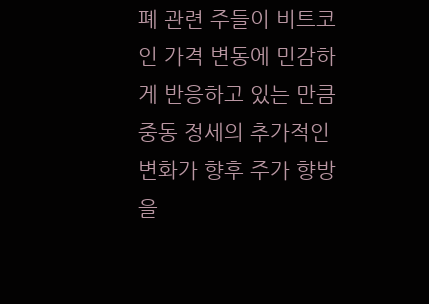폐 관련 주들이 비트코인 가격 변동에 민감하게 반응하고 있는 만큼 중동 정세의 추가적인 변화가 향후 주가 향방을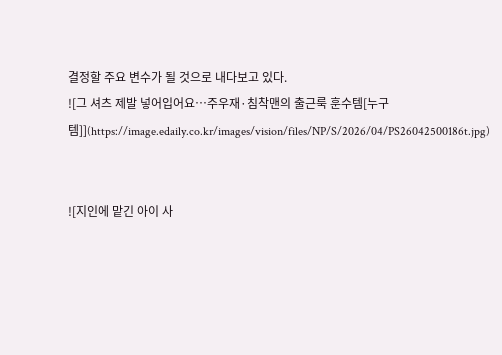결정할 주요 변수가 될 것으로 내다보고 있다.
![그 셔츠 제발 넣어입어요…주우재·침착맨의 출근룩 훈수템[누구템]](https://image.edaily.co.kr/images/vision/files/NP/S/2026/04/PS26042500186t.jpg)


![지인에 맡긴 아이 사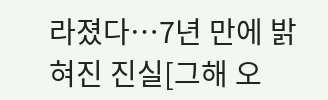라졌다…7년 만에 밝혀진 진실[그해 오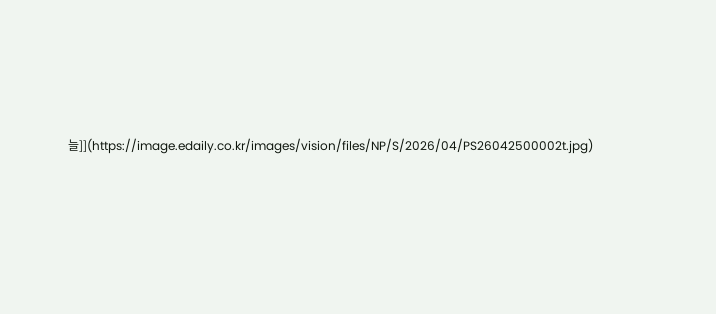늘]](https://image.edaily.co.kr/images/vision/files/NP/S/2026/04/PS26042500002t.jpg)